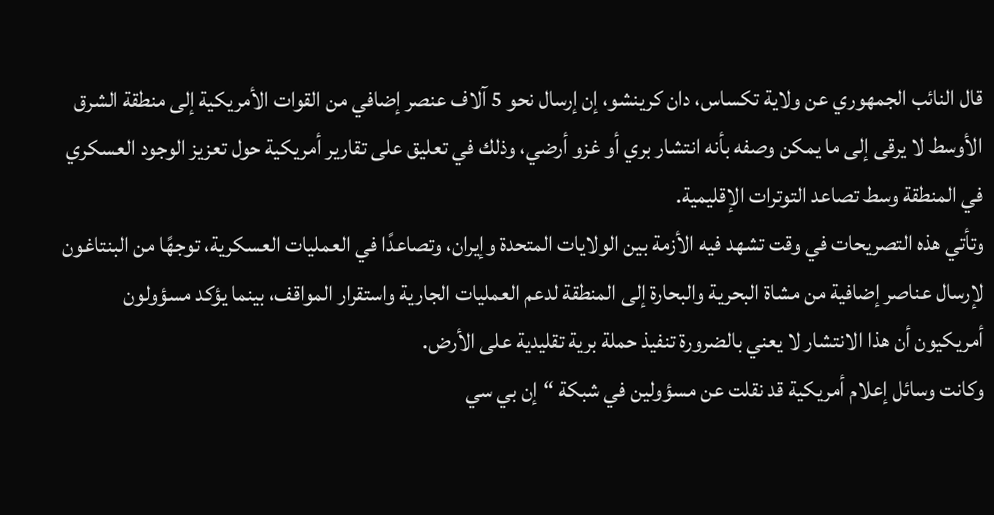قال النائب الجمهوري عن ولاية تكساس، دان كرينشو، إن إرسال نحو 5 آلاف عنصر إضافي من القوات الأمريكية إلى منطقة الشرق الأوسط لا يرقى إلى ما يمكن وصفه بأنه انتشار بري أو غزو أرضي، وذلك في تعليق على تقارير أمريكية حول تعزيز الوجود العسكري في المنطقة وسط تصاعد التوترات الإقليمية.
وتأتي هذه التصريحات في وقت تشهد فيه الأزمة بين الولايات المتحدة وإيران، وتصاعدًا في العمليات العسكرية، توجهًا من البنتاغون لإرسال عناصر إضافية من مشاة البحرية والبحارة إلى المنطقة لدعم العمليات الجارية واستقرار المواقف، بينما يؤكد مسؤولون أمريكيون أن هذا الانتشار لا يعني بالضرورة تنفيذ حملة برية تقليدية على الأرض.
وكانت وسائل إعلام أمريكية قد نقلت عن مسؤولين في شبكة “إن بي سي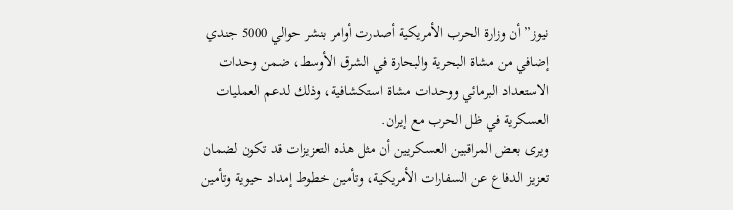نيوز” أن وزارة الحرب الأمريكية أصدرت أوامر بنشر حوالي 5000 جندي إضافي من مشاة البحرية والبحارة في الشرق الأوسط، ضمن وحدات الاستعداد البرمائي ووحدات مشاة استكشافية، وذلك لدعم العمليات العسكرية في ظل الحرب مع إيران.
ويرى بعض المراقبين العسكريين أن مثل هذه التعزيزات قد تكون لضمان تعزيز الدفاع عن السفارات الأمريكية، وتأمين خطوط إمداد حيوية وتأمين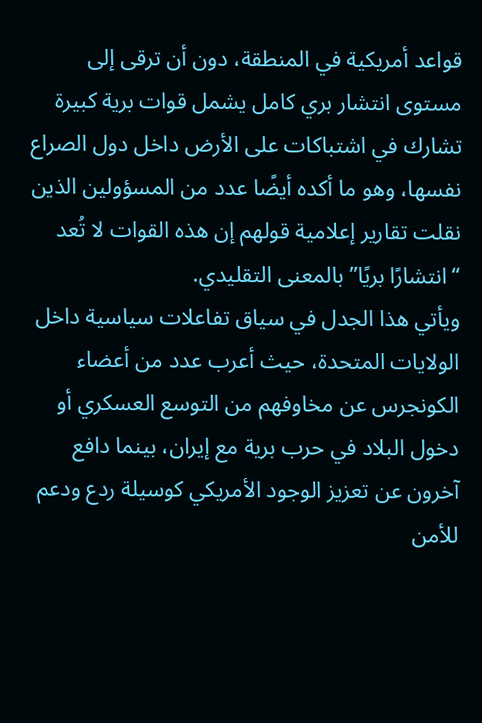قواعد أمريكية في المنطقة، دون أن ترقى إلى مستوى انتشار بري كامل يشمل قوات برية كبيرة تشارك في اشتباكات على الأرض داخل دول الصراع نفسها، وهو ما أكده أيضًا عدد من المسؤولين الذين نقلت تقارير إعلامية قولهم إن هذه القوات لا تُعد “انتشارًا بريًا” بالمعنى التقليدي.
ويأتي هذا الجدل في سياق تفاعلات سياسية داخل الولايات المتحدة، حيث أعرب عدد من أعضاء الكونجرس عن مخاوفهم من التوسع العسكري أو دخول البلاد في حرب برية مع إيران، بينما دافع آخرون عن تعزيز الوجود الأمريكي كوسيلة ردع ودعم للأمن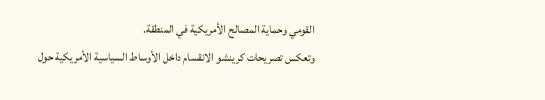القومي وحماية المصالح الأمريكية في المنطقة.
وتعكس تصريحات كرينشو الانقسام داخل الأوساط السياسية الأمريكية حول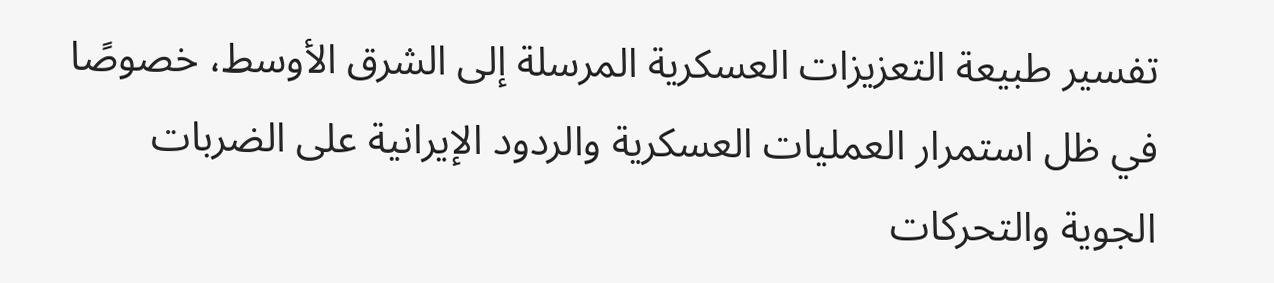تفسير طبيعة التعزيزات العسكرية المرسلة إلى الشرق الأوسط، خصوصًا في ظل استمرار العمليات العسكرية والردود الإيرانية على الضربات الجوية والتحركات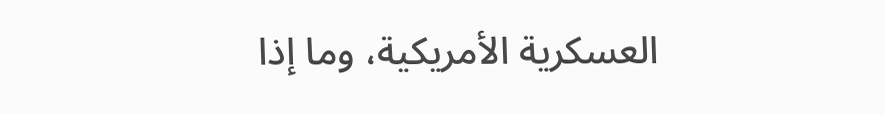العسكرية الأمريكية، وما إذا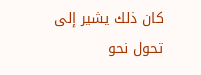كان ذلك يشير إلى تحول نحو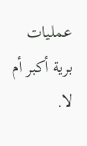عمليات برية أكبر أم لا.